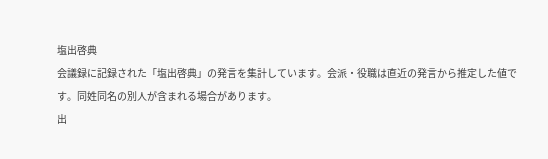塩出啓典
会議録に記録された「塩出啓典」の発言を集計しています。会派・役職は直近の発言から推定した値です。同姓同名の別人が含まれる場合があります。
出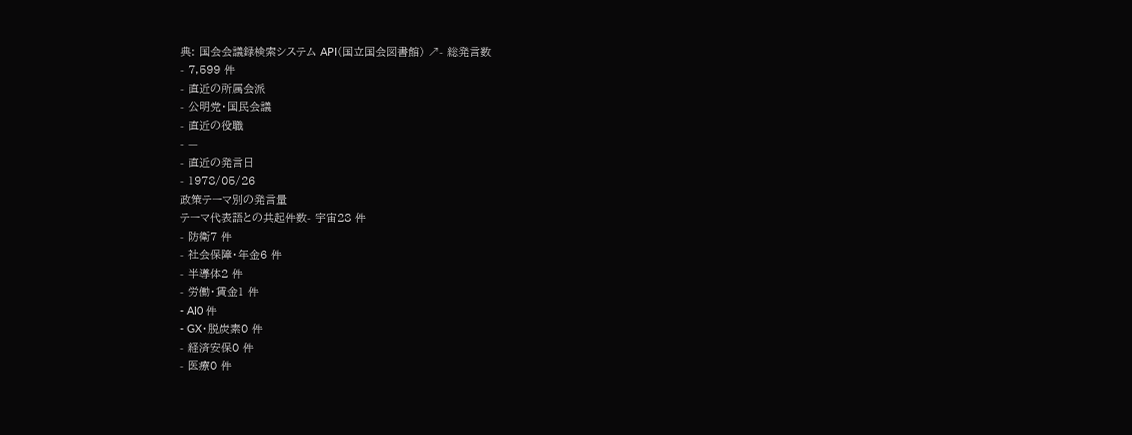典: 国会会議録検索システム API(国立国会図書館) ↗- 総発言数
- 7,599 件
- 直近の所属会派
- 公明党・国民会議
- 直近の役職
- —
- 直近の発言日
- 1978/05/26
政策テーマ別の発言量
テーマ代表語との共起件数- 宇宙28 件
- 防衛7 件
- 社会保障・年金6 件
- 半導体2 件
- 労働・賃金1 件
- AI0 件
- GX・脱炭素0 件
- 経済安保0 件
- 医療0 件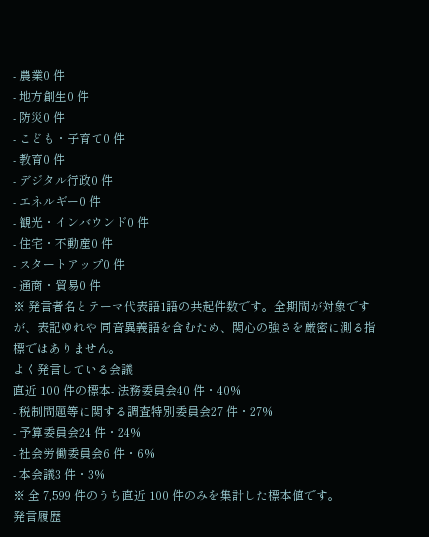- 農業0 件
- 地方創生0 件
- 防災0 件
- こども・子育て0 件
- 教育0 件
- デジタル行政0 件
- エネルギー0 件
- 観光・インバウンド0 件
- 住宅・不動産0 件
- スタートアップ0 件
- 通商・貿易0 件
※ 発言者名とテーマ代表語1語の共起件数です。全期間が対象ですが、表記ゆれや 同音異義語を含むため、関心の強さを厳密に測る指標ではありません。
よく発言している会議
直近 100 件の標本- 法務委員会40 件・40%
- 税制問題等に関する調査特別委員会27 件・27%
- 予算委員会24 件・24%
- 社会労働委員会6 件・6%
- 本会議3 件・3%
※ 全 7,599 件のうち直近 100 件のみを集計した標本値です。
発言履歴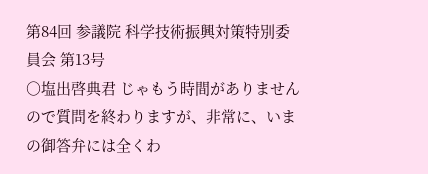第84回 参議院 科学技術振興対策特別委員会 第13号
○塩出啓典君 じゃもう時間がありませんので質問を終わりますが、非常に、いまの御答弁には全くわ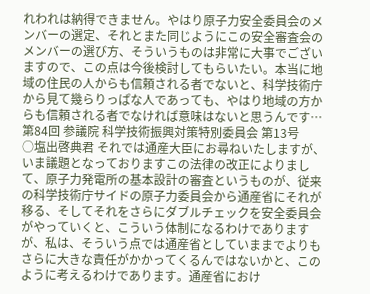れわれは納得できません。やはり原子力安全委員会のメンバーの選定、それとまた同じようにこの安全審査会のメンバーの選び方、そういうものは非常に大事でございますので、この点は今後検討してもらいたい。本当に地域の住民の人からも信頼される者でないと、科学技術庁から見て幾らりっぱな人であっても、やはり地域の方からも信頼される者でなければ意味はないと思うんです…
第84回 参議院 科学技術振興対策特別委員会 第13号
○塩出啓典君 それでは通産大臣にお尋ねいたしますが、いま議題となっておりますこの法律の改正によりまして、原子力発電所の基本設計の審査というものが、従来の科学技術庁サイドの原子力委員会から通産省にそれが移る、そしてそれをさらにダブルチェックを安全委員会がやっていくと、こういう体制になるわけでありますが、私は、そういう点では通産省としていままでよりもさらに大きな責任がかかってくるんではないかと、このように考えるわけであります。通産省におけ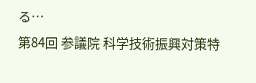る…
第84回 参議院 科学技術振興対策特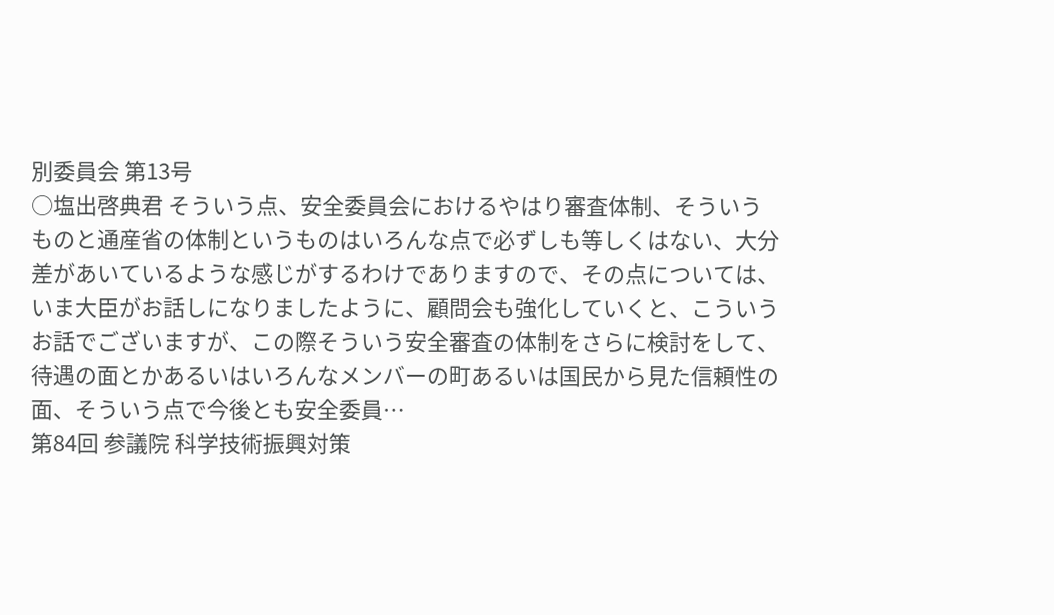別委員会 第13号
○塩出啓典君 そういう点、安全委員会におけるやはり審査体制、そういうものと通産省の体制というものはいろんな点で必ずしも等しくはない、大分差があいているような感じがするわけでありますので、その点については、いま大臣がお話しになりましたように、顧問会も強化していくと、こういうお話でございますが、この際そういう安全審査の体制をさらに検討をして、待遇の面とかあるいはいろんなメンバーの町あるいは国民から見た信頼性の面、そういう点で今後とも安全委員…
第84回 参議院 科学技術振興対策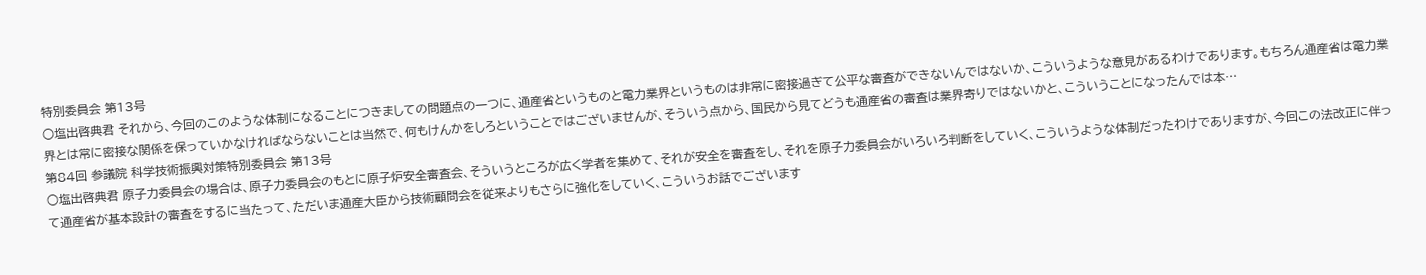特別委員会 第13号
○塩出啓典君 それから、今回のこのような体制になることにつきましての問題点の一つに、通産省というものと電力業界というものは非常に密接過ぎて公平な審査ができないんではないか、こういうような意見があるわけであります。もちろん通産省は電力業界とは常に密接な関係を保っていかなければならないことは当然で、何もけんかをしろということではございませんが、そういう点から、国民から見てどうも通産省の審査は業界寄りではないかと、こういうことになったんでは本…
第84回 参議院 科学技術振興対策特別委員会 第13号
○塩出啓典君 原子力委員会の場合は、原子力委員会のもとに原子炉安全審査会、そういうところが広く学者を集めて、それが安全を審査をし、それを原子力委員会がいろいろ判断をしていく、こういうような体制だったわけでありますが、今回この法改正に伴って通産省が基本設計の審査をするに当たって、ただいま通産大臣から技術顧問会を従来よりもさらに強化をしていく、こういうお話でございます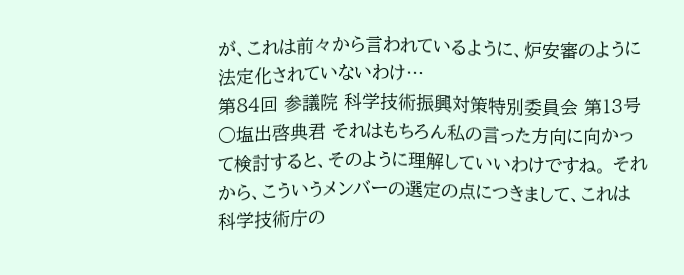が、これは前々から言われているように、炉安審のように法定化されていないわけ…
第84回 参議院 科学技術振興対策特別委員会 第13号
○塩出啓典君 それはもちろん私の言った方向に向かって検討すると、そのように理解していいわけですね。 それから、こういうメンバーの選定の点につきまして、これは科学技術庁の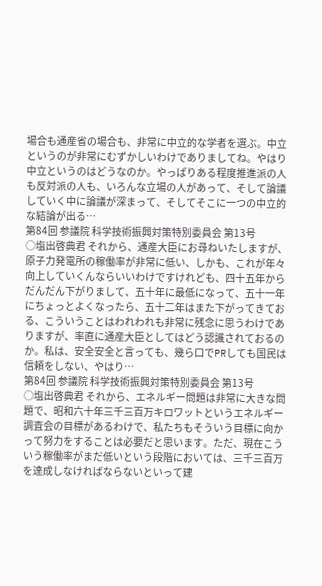場合も通産省の場合も、非常に中立的な学者を選ぶ。中立というのが非常にむずかしいわけでありましてね。やはり中立というのはどうなのか。やっぱりある程度推進派の人も反対派の人も、いろんな立場の人があって、そして論議していく中に論議が深まって、そしてそこに一つの中立的な結論が出る…
第84回 参議院 科学技術振興対策特別委員会 第13号
○塩出啓典君 それから、通産大臣にお尋ねいたしますが、原子力発電所の稼働率が非常に低い、しかも、これが年々向上していくんならいいわけですけれども、四十五年からだんだん下がりまして、五十年に最低になって、五十一年にちょっとよくなったら、五十二年はまた下がってきておる、こういうことはわれわれも非常に残念に思うわけでありますが、率直に通産大臣としてはどう認識されておるのか。私は、安全安全と言っても、幾ら口でPRしても国民は信頼をしない、やはり…
第84回 参議院 科学技術振興対策特別委員会 第13号
○塩出啓典君 それから、エネルギー問題は非常に大きな問題で、昭和六十年三千三百万キロワットというエネルギー調査会の目標があるわけで、私たちもそういう目標に向かって努力をすることは必要だと思います。ただ、現在こういう稼働率がまだ低いという段階においては、三千三百万を達成しなければならないといって建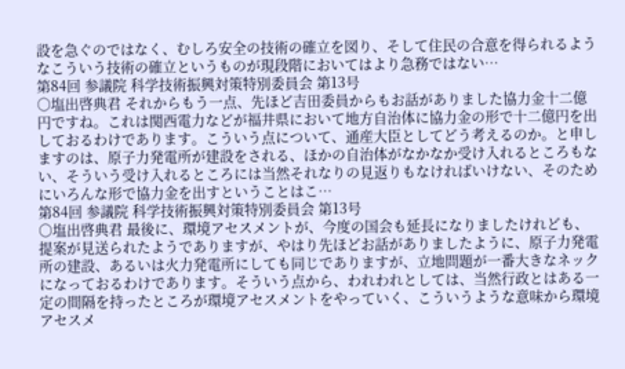設を急ぐのではなく、むしろ安全の技術の確立を図り、そして住民の合意を得られるようなこういう技術の確立というものが現段階においてはより急務ではない…
第84回 参議院 科学技術振興対策特別委員会 第13号
○塩出啓典君 それからもう一点、先ほど吉田委員からもお話がありました協力金十二億円ですね。これは関西電力などが福井県において地方自治体に協力金の形で十二億円を出しておるわけであります。こういう点について、通産大臣としてどう考えるのか。と申しますのは、原子力発電所が建設をされる、ほかの自治体がなかなか受け入れるところもない、そういう受け入れるところには当然それなりの見返りもなければいけない、そのためにいろんな形で協力金を出すということはこ…
第84回 参議院 科学技術振興対策特別委員会 第13号
○塩出啓典君 最後に、環境アセスメントが、今度の国会も延長になりましたけれども、提案が見送られたようでありますが、やはり先ほどお話がありましたように、原子力発電所の建設、あるいは火力発電所にしても同じでありますが、立地問題が一番大きなネックになっておるわけであります。そういう点から、われわれとしては、当然行政とはある一定の間隔を持ったところが環境アセスメントをやっていく、こういうような意味から環境アセスメ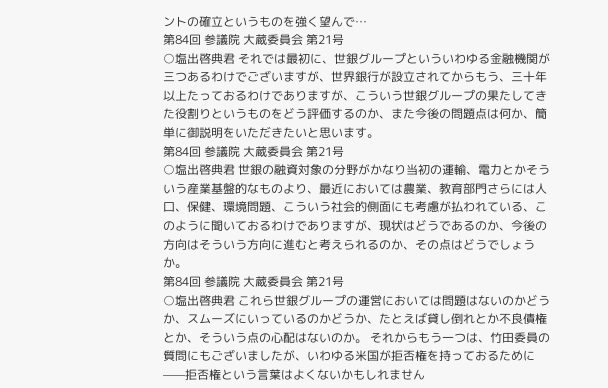ントの確立というものを強く望んで…
第84回 参議院 大蔵委員会 第21号
○塩出啓典君 それでは最初に、世銀グループといういわゆる金融機関が三つあるわけでございますが、世界銀行が設立されてからもう、三十年以上たっておるわけでありますが、こういう世銀グループの果たしてきた役割りというものをどう評価するのか、また今後の問題点は何か、簡単に御説明をいただきたいと思います。
第84回 参議院 大蔵委員会 第21号
○塩出啓典君 世銀の融資対象の分野がかなり当初の運輸、電力とかそういう産業基盤的なものより、最近においては農業、教育部門さらには人口、保健、環境問題、こういう社会的側面にも考慮が払われている、このように聞いておるわけでありますが、現状はどうであるのか、今後の方向はそういう方向に進むと考えられるのか、その点はどうでしょうか。
第84回 参議院 大蔵委員会 第21号
○塩出啓典君 これら世銀グループの運営においては問題はないのかどうか、スムーズにいっているのかどうか、たとえば貸し倒れとか不良債権とか、そういう点の心配はないのか。 それからもう一つは、竹田委員の質問にもございましたが、いわゆる米国が拒否権を持っておるために——拒否権という言葉はよくないかもしれません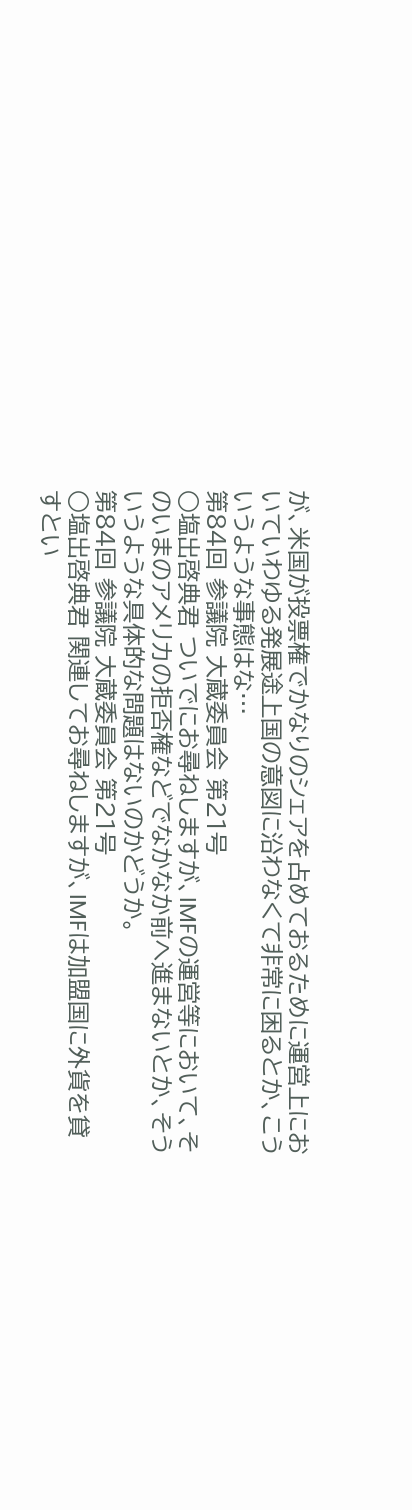が、米国が投票権でかなりのシェアを占めておるために運営上においていわゆる発展途上国の意図に沿わなくて非常に困るとか、こういうような事態はな…
第84回 参議院 大蔵委員会 第21号
○塩出啓典君 ついでにお尋ねしますが、IMFの運営等において、そのいまのアメリカの拒否権などでなかなか前へ進まないとか、そういうような具体的な問題はないのかどうか。
第84回 参議院 大蔵委員会 第21号
○塩出啓典君 関連してお尋ねしますが、IMFは加盟国に外貨を貸すとい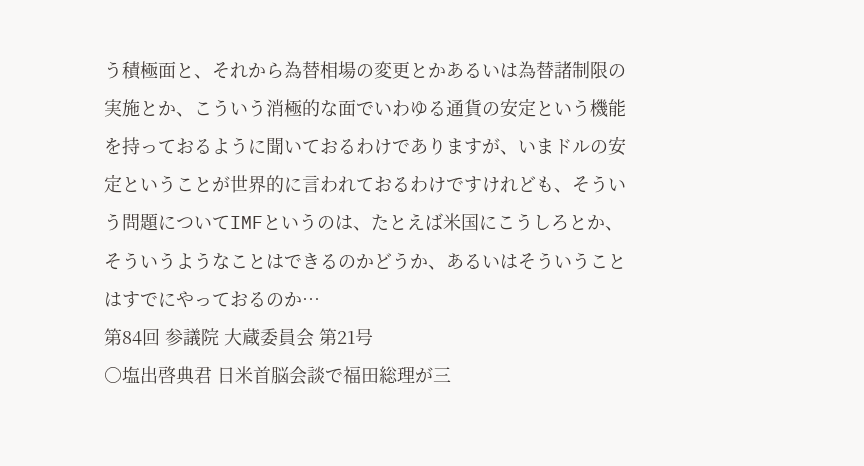う積極面と、それから為替相場の変更とかあるいは為替諸制限の実施とか、こういう消極的な面でいわゆる通貨の安定という機能を持っておるように聞いておるわけでありますが、いまドルの安定ということが世界的に言われておるわけですけれども、そういう問題についてIMFというのは、たとえば米国にこうしろとか、そういうようなことはできるのかどうか、あるいはそういうことはすでにやっておるのか…
第84回 参議院 大蔵委員会 第21号
○塩出啓典君 日米首脳会談で福田総理が三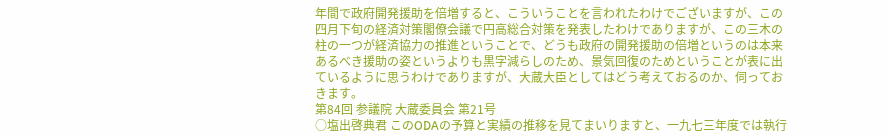年間で政府開発援助を倍増すると、こういうことを言われたわけでございますが、この四月下旬の経済対策閣僚会議で円高総合対策を発表したわけでありますが、この三木の柱の一つが経済協力の推進ということで、どうも政府の開発援助の倍増というのは本来あるべき援助の姿というよりも黒字減らしのため、景気回復のためということが表に出ているように思うわけでありますが、大蔵大臣としてはどう考えておるのか、伺っておきます。
第84回 参議院 大蔵委員会 第21号
○塩出啓典君 このODAの予算と実績の推移を見てまいりますと、一九七三年度では執行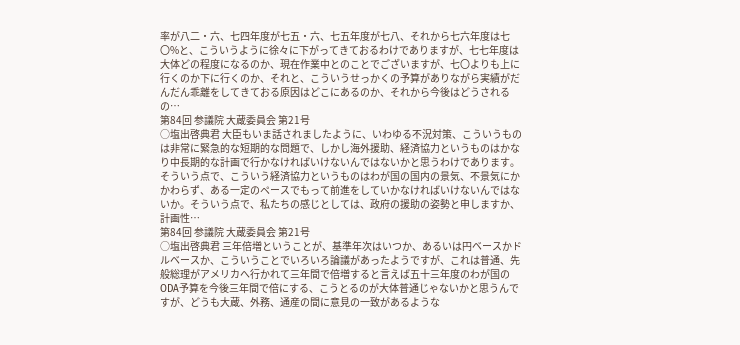率が八二・六、七四年度が七五・六、七五年度が七八、それから七六年度は七〇%と、こういうように徐々に下がってきておるわけでありますが、七七年度は大体どの程度になるのか、現在作業中とのことでございますが、七〇よりも上に行くのか下に行くのか、それと、こういうせっかくの予算がありながら実績がだんだん乖離をしてきておる原因はどこにあるのか、それから今後はどうされるの…
第84回 参議院 大蔵委員会 第21号
○塩出啓典君 大臣もいま話されましたように、いわゆる不況対策、こういうものは非常に緊急的な短期的な問題で、しかし海外援助、経済協力というものはかなり中長期的な計画で行かなければいけないんではないかと思うわけであります。そういう点で、こういう経済協力というものはわが国の国内の景気、不景気にかかわらず、ある一定のペースでもって前進をしていかなければいけないんではないか。そういう点で、私たちの感じとしては、政府の援助の姿勢と申しますか、計画性…
第84回 参議院 大蔵委員会 第21号
○塩出啓典君 三年倍増ということが、基準年次はいつか、あるいは円ベースかドルベースか、こういうことでいろいろ論議があったようですが、これは普通、先般総理がアメリカへ行かれて三年間で倍増すると言えば五十三年度のわが国のODA予算を今後三年間で倍にする、こうとるのが大体普通じゃないかと思うんですが、どうも大蔵、外務、通産の間に意見の一致があるような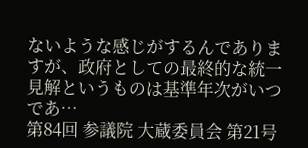ないような感じがするんでありますが、政府としての最終的な統一見解というものは基準年次がいつであ…
第84回 参議院 大蔵委員会 第21号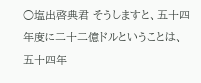○塩出啓典君 そうしますと、五十四年度に二十二億ドルということは、五十四年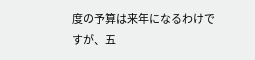度の予算は来年になるわけですが、五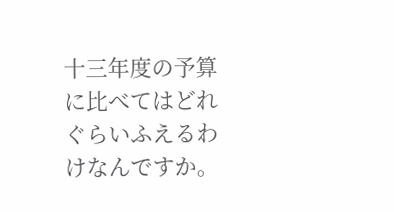十三年度の予算に比べてはどれぐらいふえるわけなんですか。